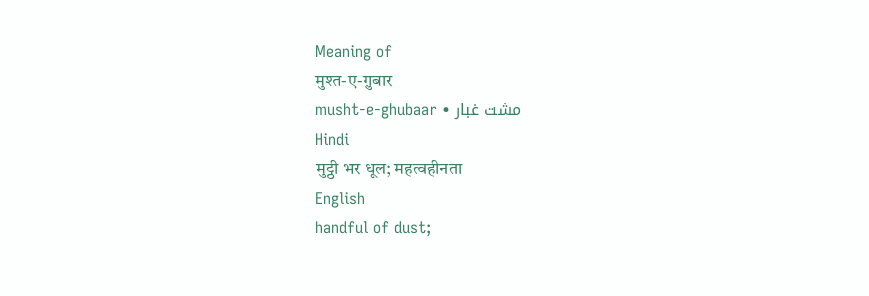Meaning of
मुश्त-ए-ग़ुबार
musht-e-ghubaar • مشت غبار
Hindi
मुट्ठी भर धूल; महत्वहीनता
English
handful of dust;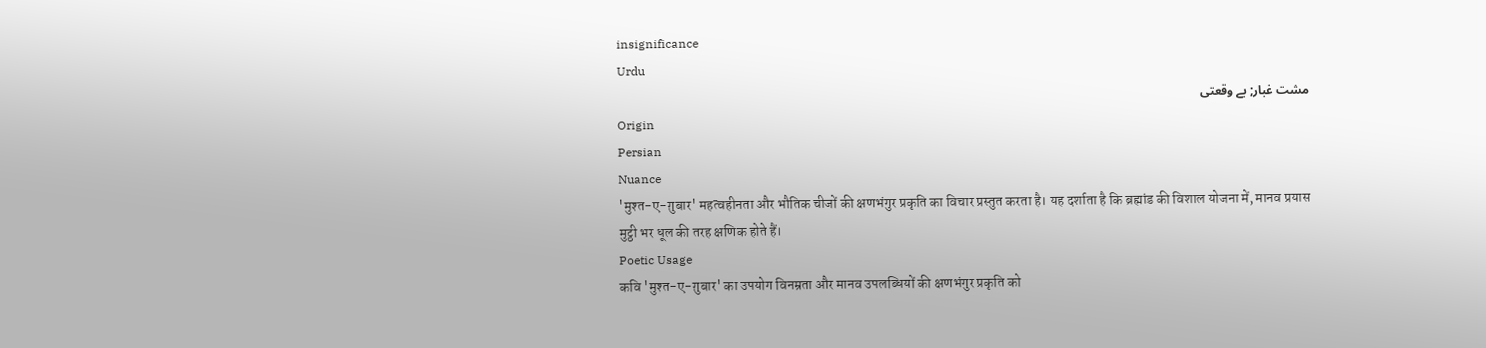insignificance
Urdu
مشت غبار; بے وقعتی
Origin
Persian
Nuance
'मुश्त-ए-ग़ुबार' महत्वहीनता और भौतिक चीजों की क्षणभंगुर प्रकृति का विचार प्रस्तुत करता है। यह दर्शाता है कि ब्रह्मांड की विशाल योजना में, मानव प्रयास मुट्ठी भर धूल की तरह क्षणिक होते हैं।
Poetic Usage
कवि 'मुश्त-ए-ग़ुबार' का उपयोग विनम्रता और मानव उपलब्धियों की क्षणभंगुर प्रकृति को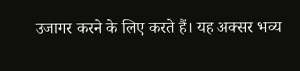उजागर करने के लिए करते हैं। यह अक्सर भव्य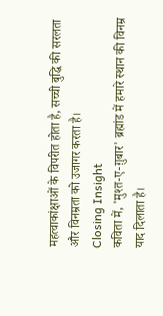महत्वाकांक्षाओं के विपरीत होता है, सच्ची बुद्धि की सरलता और विनम्रता को उजागर करता है।
Closing Insight
कविता में, 'मुश्त-ए-ग़ुबार' ब्रह्मांड में हमारे स्थान की विनम्र याद दिलाता है।